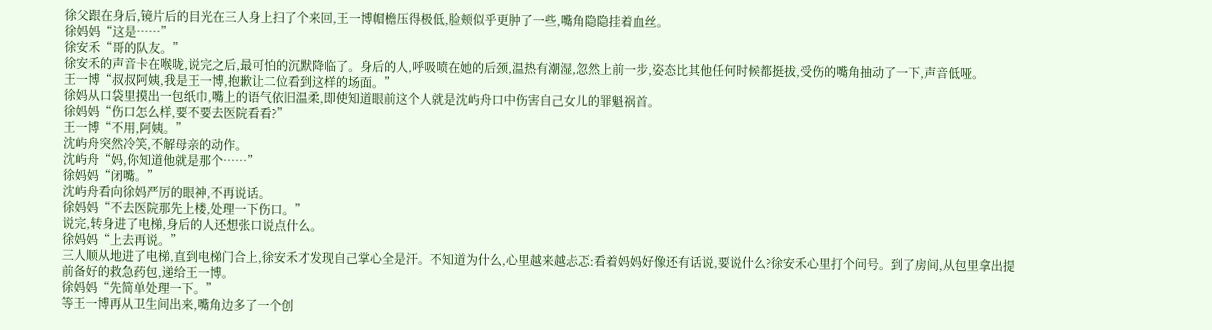徐父跟在身后,镜片后的目光在三人身上扫了个来回,王一博帽檐压得极低,脸颊似乎更肿了一些,嘴角隐隐挂着血丝。
徐妈妈“这是……”
徐安禾“哥的队友。”
徐安禾的声音卡在喉咙,说完之后,最可怕的沉默降临了。身后的人,呼吸喷在她的后颈,温热有潮湿,忽然上前一步,姿态比其他任何时候都挺拔,受伤的嘴角抽动了一下,声音低哑。
王一博“叔叔阿姨,我是王一博,抱歉让二位看到这样的场面。”
徐妈从口袋里摸出一包纸巾,嘴上的语气依旧温柔,即使知道眼前这个人就是沈屿舟口中伤害自己女儿的罪魁祸首。
徐妈妈“伤口怎么样,要不要去医院看看?”
王一博“不用,阿姨。”
沈屿舟突然冷笑,不解母亲的动作。
沈屿舟“妈,你知道他就是那个……”
徐妈妈“闭嘴。”
沈屿舟看向徐妈严厉的眼神,不再说话。
徐妈妈“不去医院那先上楼,处理一下伤口。”
说完,转身进了电梯,身后的人还想张口说点什么。
徐妈妈“上去再说。”
三人顺从地进了电梯,直到电梯门合上,徐安禾才发现自己掌心全是汗。不知道为什么,心里越来越忐忑:看着妈妈好像还有话说,要说什么?徐安禾心里打个问号。到了房间,从包里拿出提前备好的救急药包,递给王一博。
徐妈妈“先简单处理一下。”
等王一博再从卫生间出来,嘴角边多了一个创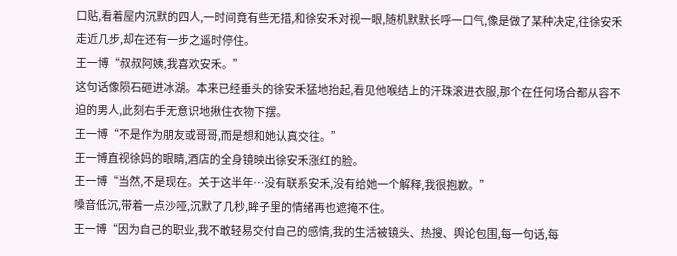口贴,看着屋内沉默的四人,一时间竟有些无措,和徐安禾对视一眼,随机默默长呼一口气,像是做了某种决定,往徐安禾走近几步,却在还有一步之遥时停住。
王一博“叔叔阿姨,我喜欢安禾。”
这句话像陨石砸进冰湖。本来已经垂头的徐安禾猛地抬起,看见他喉结上的汗珠滚进衣服,那个在任何场合都从容不迫的男人,此刻右手无意识地揪住衣物下摆。
王一博“不是作为朋友或哥哥,而是想和她认真交往。”
王一博直视徐妈的眼睛,酒店的全身镜映出徐安禾涨红的脸。
王一博“当然,不是现在。关于这半年…没有联系安禾,没有给她一个解释,我很抱歉。”
嗓音低沉,带着一点沙哑,沉默了几秒,眸子里的情绪再也遮掩不住。
王一博“因为自己的职业,我不敢轻易交付自己的感情,我的生活被镜头、热搜、舆论包围,每一句话,每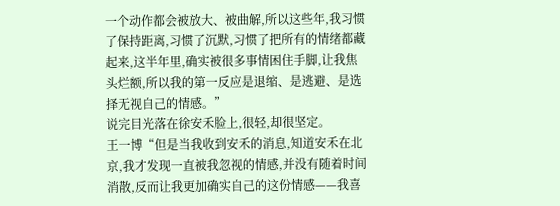一个动作都会被放大、被曲解,所以这些年,我习惯了保持距离,习惯了沉默,习惯了把所有的情绪都藏起来,这半年里,确实被很多事情困住手脚,让我焦头烂额,所以我的第一反应是退缩、是逃避、是选择无视自己的情感。”
说完目光落在徐安禾脸上,很轻,却很坚定。
王一博“但是当我收到安禾的消息,知道安禾在北京,我才发现一直被我忽视的情感,并没有随着时间消散,反而让我更加确实自己的这份情感——我喜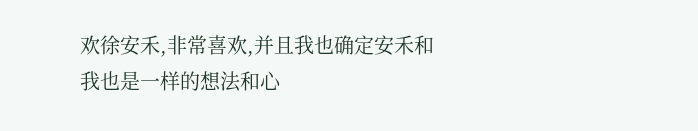欢徐安禾,非常喜欢,并且我也确定安禾和我也是一样的想法和心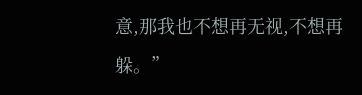意,那我也不想再无视,不想再躲。”